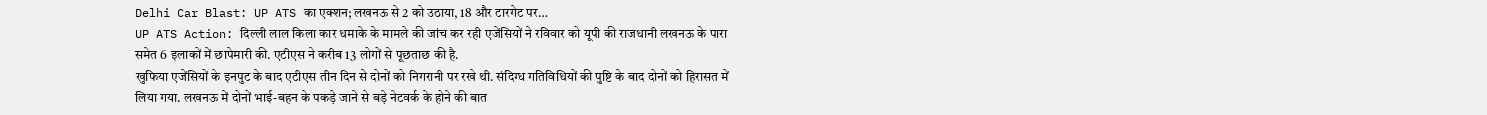Delhi Car Blast: UP ATS का एक्शन; लखनऊ से 2 को उठाया, 18 और टारगेट पर…
UP ATS Action: दिल्ली लाल किला कार धमाके के मामले की जांच कर रही एजेंसियों ने रविवार को यूपी की राजधानी लखनऊ के पारा समेत 6 इलाकों में छापेमारी की. एटीएस ने करीब 13 लोगों से पूछताछ की है.
खुफिया एजेंसियों के इनपुट के बाद एटीएस तीन दिन से दोनों को निगरानी पर रखे थी. संदिग्ध गतिविधियों की पुष्टि के बाद दोनों को हिरासत में लिया गया. लखनऊ में दोनों भाई-बहन के पकड़े जाने से बड़े नेटवर्क के होने की बात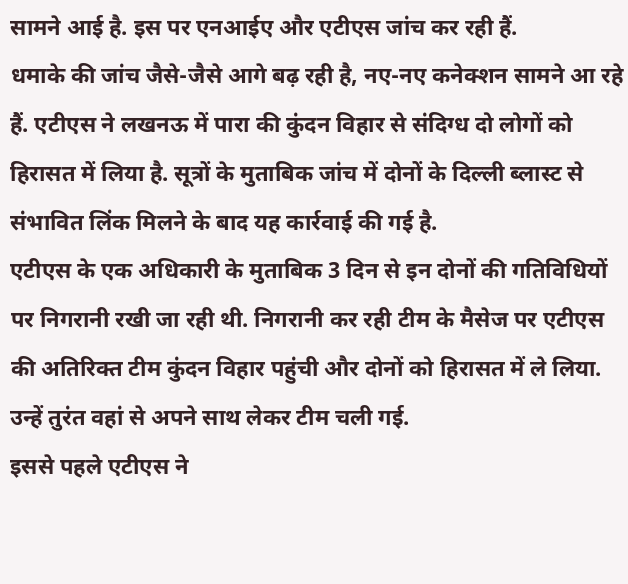सामने आई है. इस पर एनआईए और एटीएस जांच कर रही हैं.
धमाके की जांच जैसे-जैसे आगे बढ़ रही है, नए-नए कनेक्शन सामने आ रहे हैं. एटीएस ने लखनऊ में पारा की कुंदन विहार से संदिग्ध दो लोगों को हिरासत में लिया है. सूत्रों के मुताबिक जांच में दोनों के दिल्ली ब्लास्ट से संभावित लिंक मिलने के बाद यह कार्रवाई की गई है.
एटीएस के एक अधिकारी के मुताबिक 3 दिन से इन दोनों की गतिविधियों पर निगरानी रखी जा रही थी. निगरानी कर रही टीम के मैसेज पर एटीएस की अतिरिक्त टीम कुंदन विहार पहुंची और दोनों को हिरासत में ले लिया. उन्हें तुरंत वहां से अपने साथ लेकर टीम चली गई.
इससे पहले एटीएस ने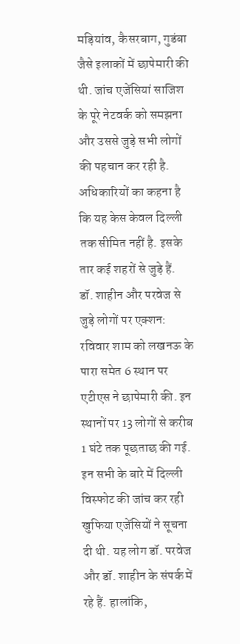मड़ियांव, कैसरबाग, गुडंबा जैसे इलाकों में छापेमारी की थी. जांच एजेंसियां साजिश के पूरे नेटवर्क को समझना और उससे जुड़े सभी लोगों की पहचान कर रही है. अधिकारियों का कहना है कि यह केस केवल दिल्ली तक सीमित नहीं है. इसके तार कई शहरों से जुड़े हैं.
डॉ. शाहीन और परवेज से जुड़े लोगों पर एक्शन: रविवार शाम को लखनऊ के पारा समेत 6 स्थान पर एटीएस ने छापेमारी की. इन स्थानों पर 13 लोगों से करीब 1 घंटे तक पूछताछ की गई. इन सभी के बारे में दिल्ली विस्फोट की जांच कर रही खुफिया एजेंसियों ने सूचना दी थी. यह लोग डॉ. परवेज और डॉ. शाहीन के संपर्क में रहे हैं. हालांकि,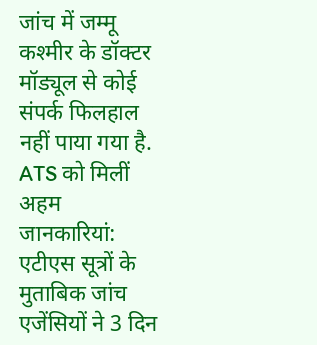जांच में जम्मू कश्मीर के डॉक्टर मॉड्यूल से कोई संपर्क फिलहाल नहीं पाया गया है.
ATS को मिलीं अहम जानकारियां: एटीएस सूत्रों के मुताबिक जांच एजेंसियों ने 3 दिन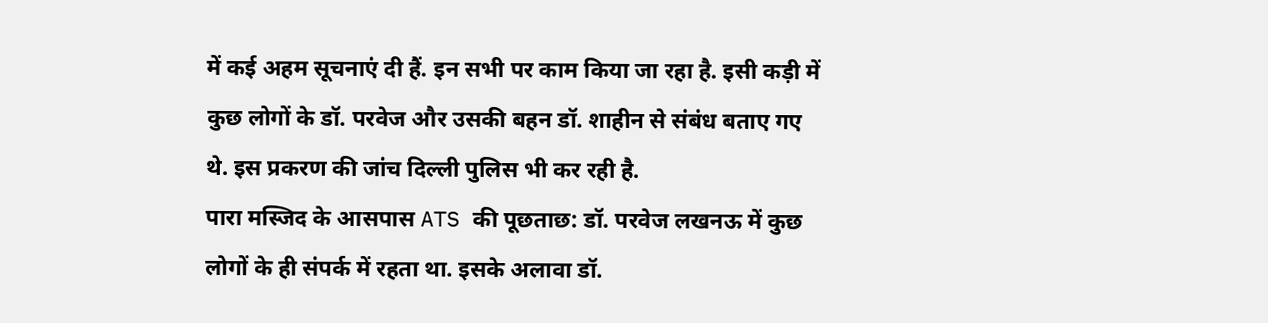में कई अहम सूचनाएं दी हैं. इन सभी पर काम किया जा रहा है. इसी कड़ी में कुछ लोगों के डॉ. परवेज और उसकी बहन डॉ. शाहीन से संबंध बताए गए थे. इस प्रकरण की जांच दिल्ली पुलिस भी कर रही है.
पारा मस्जिद के आसपास ATS की पूछताछ: डॉ. परवेज लखनऊ में कुछ लोगों के ही संपर्क में रहता था. इसके अलावा डॉ.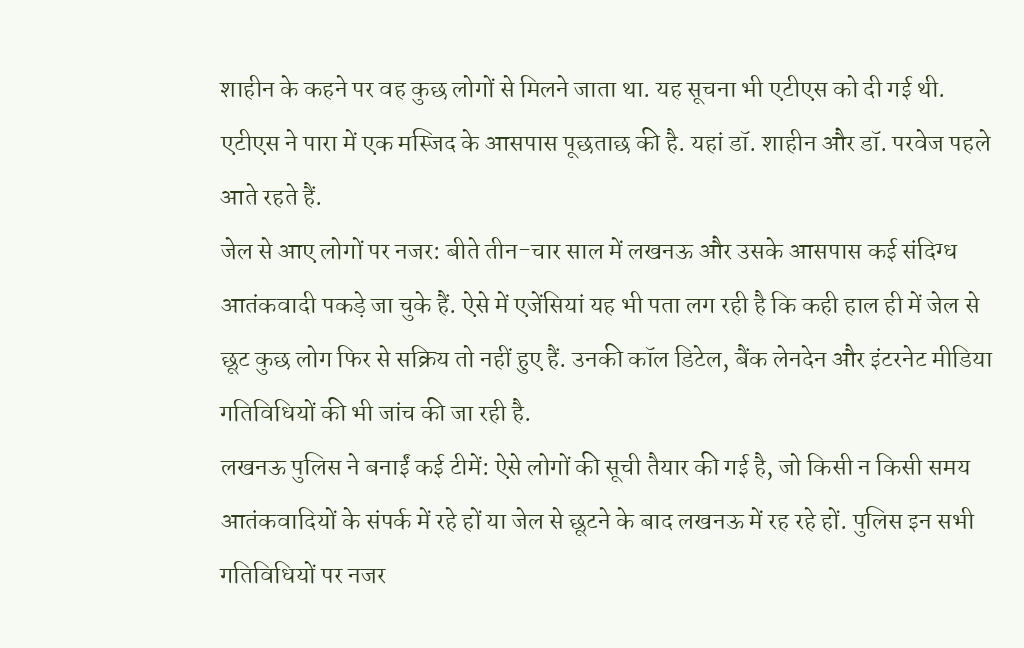शाहीन के कहने पर वह कुछ लोगों से मिलने जाता था. यह सूचना भी एटीएस को दी गई थी. एटीएस ने पारा में एक मस्जिद के आसपास पूछताछ की है. यहां डॉ. शाहीन और डॉ. परवेज पहले आते रहते हैं.
जेल से आए लोगों पर नजर: बीते तीन-चार साल में लखनऊ और उसके आसपास कई संदिग्ध आतंकवादी पकड़े जा चुके हैं. ऐसे में एजेंसियां यह भी पता लग रही है कि कही हाल ही में जेल से छूट कुछ लोग फिर से सक्रिय तो नहीं हुए हैं. उनकी कॉल डिटेल, बैंक लेनदेन और इंटरनेट मीडिया गतिविधियों की भी जांच की जा रही है.
लखनऊ पुलिस ने बनाईं कई टीमें: ऐसे लोगों की सूची तैयार की गई है, जो किसी न किसी समय आतंकवादियों के संपर्क में रहे हों या जेल से छूटने के बाद लखनऊ में रह रहे हों. पुलिस इन सभी गतिविधियों पर नजर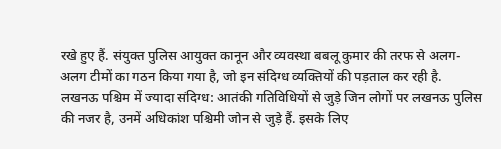रखे हुए हैं. संयुक्त पुलिस आयुक्त कानून और व्यवस्था बबलू कुमार की तरफ से अलग-अलग टीमों का गठन किया गया है, जो इन संदिग्ध व्यक्तियों की पड़ताल कर रही है.
लखनऊ पश्चिम में ज्यादा संदिग्ध: आतंकी गतिविधियों से जुड़े जिन लोगों पर लखनऊ पुलिस की नजर है, उनमें अधिकांश पश्चिमी जोन से जुड़े हैं. इसके लिए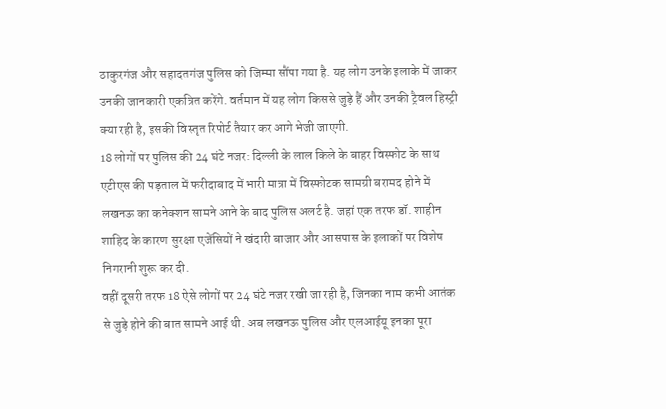ठाकुरगंज और सहादतगंज पुलिस को जिम्मा सौंपा गया है. यह लोग उनके इलाके में जाकर उनकी जानकारी एकत्रित करेंगे. वर्तमान में यह लोग किससे जुड़े हैं और उनकी ट्रैवल हिस्ट्री क्या रही है, इसकी विस्तृत रिपोर्ट तैयार कर आगे भेजी जाएगी.
18 लोगों पर पुलिस की 24 घंटे नजर: दिल्ली के लाल किले के बाहर विस्फोट के साथ एटीएस की पड़ताल में फरीदाबाद में भारी मात्रा में विस्फोटक सामग्री बरामद होने में लखनऊ का कनेक्शन सामने आने के बाद पुलिस अलर्ट है. जहां एक तरफ डॉ. शाहीन शाहिद के कारण सुरक्षा एजेंसियों ने खंदारी बाजार और आसपास के इलाकों पर विशेष निगरानी शुरू कर दी.
वहीं दूसरी तरफ 18 ऐसे लोगों पर 24 घंटे नजर रखी जा रही है, जिनका नाम कभी आतंक से जुड़े होने की बात सामने आई थी. अब लखनऊ पुलिस और एलआईयू इनका पूरा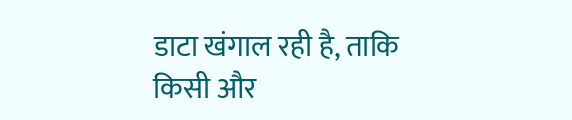डाटा खंगाल रही है, ताकि किसी और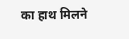का हाथ मिलने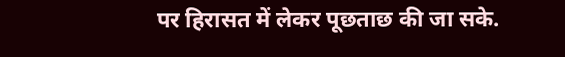पर हिरासत में लेकर पूछताछ की जा सके.